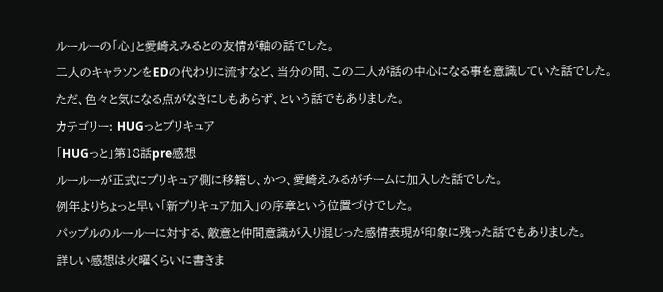ルールーの「心」と愛崎えみるとの友情が軸の話でした。
二人のキャラソンをEDの代わりに流すなど、当分の間、この二人が話の中心になる事を意識していた話でした。
ただ、色々と気になる点がなきにしもあらず、という話でもありました。
カテゴリー: HUGっとプリキュア
「HUGっと」第18話pre感想
ルールーが正式にプリキュア側に移籍し、かつ、愛崎えみるがチームに加入した話でした。
例年よりちょっと早い「新プリキュア加入」の序章という位置づけでした。
パップルのルールーに対する、敵意と仲間意識が入り混じった感情表現が印象に残った話でもありました。
詳しい感想は火曜くらいに書きま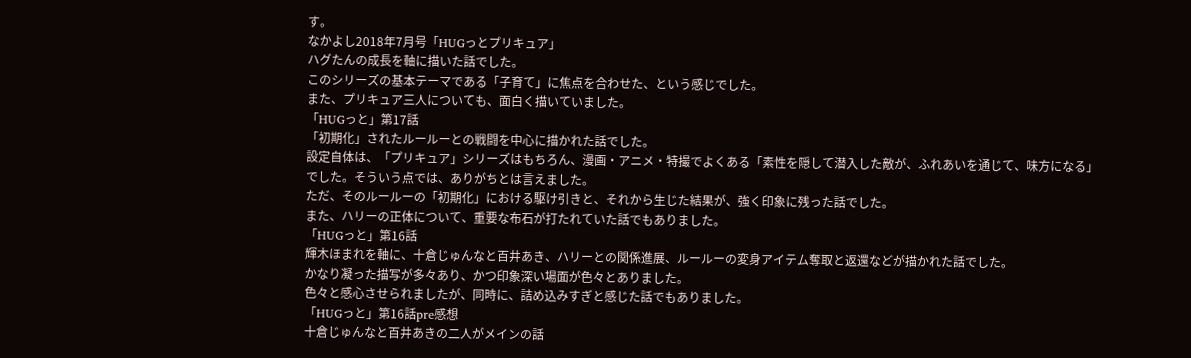す。
なかよし2018年7月号「HUGっとプリキュア」
ハグたんの成長を軸に描いた話でした。
このシリーズの基本テーマである「子育て」に焦点を合わせた、という感じでした。
また、プリキュア三人についても、面白く描いていました。
「HUGっと」第17話
「初期化」されたルールーとの戦闘を中心に描かれた話でした。
設定自体は、「プリキュア」シリーズはもちろん、漫画・アニメ・特撮でよくある「素性を隠して潜入した敵が、ふれあいを通じて、味方になる」でした。そういう点では、ありがちとは言えました。
ただ、そのルールーの「初期化」における駆け引きと、それから生じた結果が、強く印象に残った話でした。
また、ハリーの正体について、重要な布石が打たれていた話でもありました。
「HUGっと」第16話
輝木ほまれを軸に、十倉じゅんなと百井あき、ハリーとの関係進展、ルールーの変身アイテム奪取と返還などが描かれた話でした。
かなり凝った描写が多々あり、かつ印象深い場面が色々とありました。
色々と感心させられましたが、同時に、詰め込みすぎと感じた話でもありました。
「HUGっと」第16話pre感想
十倉じゅんなと百井あきの二人がメインの話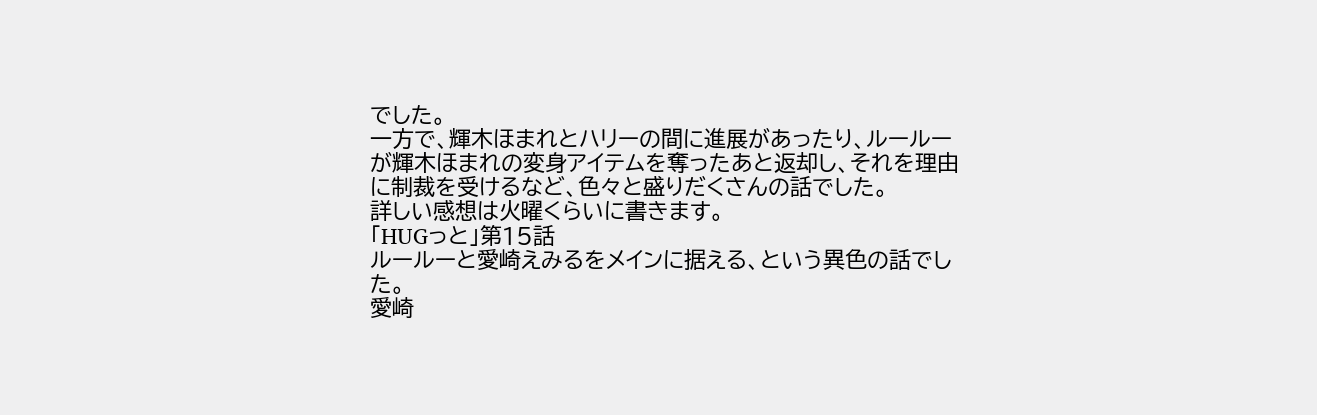でした。
一方で、輝木ほまれとハリーの間に進展があったり、ルールーが輝木ほまれの変身アイテムを奪ったあと返却し、それを理由に制裁を受けるなど、色々と盛りだくさんの話でした。
詳しい感想は火曜くらいに書きます。
「HUGっと」第15話
ルールーと愛崎えみるをメインに据える、という異色の話でした。
愛崎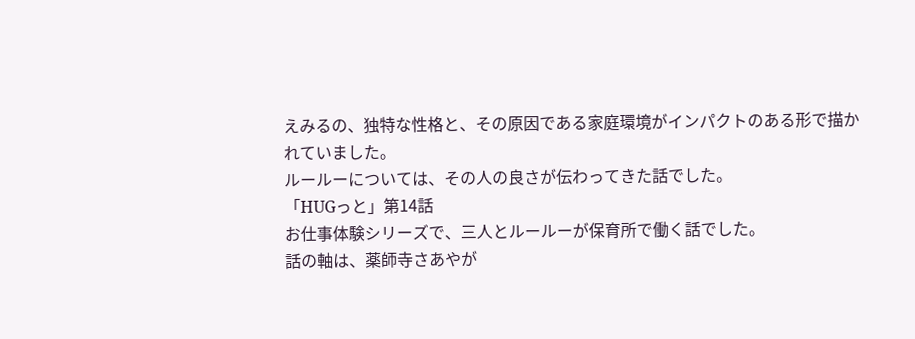えみるの、独特な性格と、その原因である家庭環境がインパクトのある形で描かれていました。
ルールーについては、その人の良さが伝わってきた話でした。
「HUGっと」第14話
お仕事体験シリーズで、三人とルールーが保育所で働く話でした。
話の軸は、薬師寺さあやが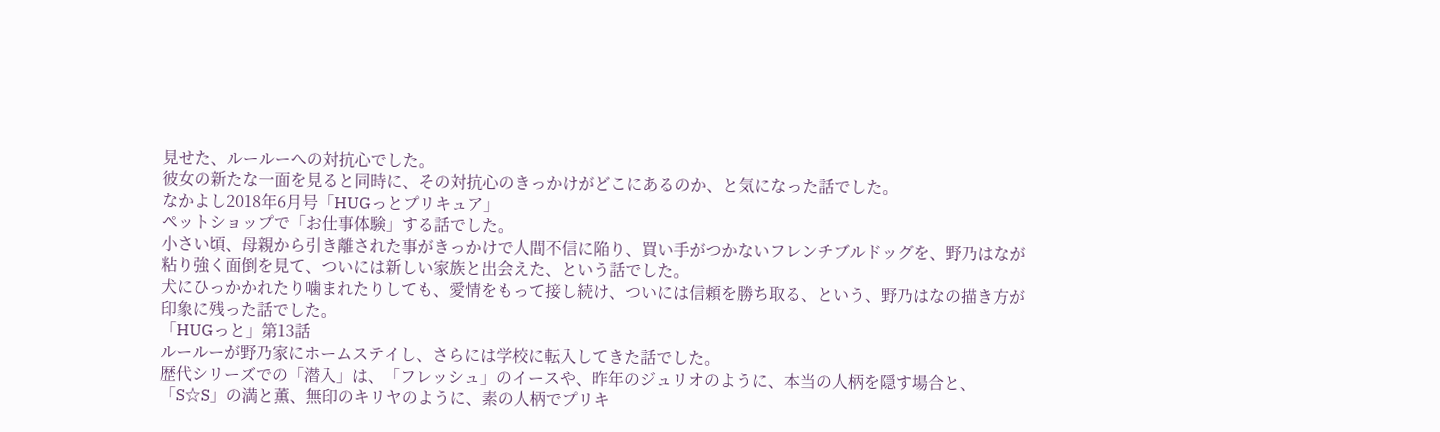見せた、ルールーへの対抗心でした。
彼女の新たな一面を見ると同時に、その対抗心のきっかけがどこにあるのか、と気になった話でした。
なかよし2018年6月号「HUGっとプリキュア」
ペットショップで「お仕事体験」する話でした。
小さい頃、母親から引き離された事がきっかけで人間不信に陥り、買い手がつかないフレンチブルドッグを、野乃はなが粘り強く面倒を見て、ついには新しい家族と出会えた、という話でした。
犬にひっかかれたり噛まれたりしても、愛情をもって接し続け、ついには信頼を勝ち取る、という、野乃はなの描き方が印象に残った話でした。
「HUGっと」第13話
ルールーが野乃家にホームステイし、さらには学校に転入してきた話でした。
歴代シリーズでの「潜入」は、「フレッシュ」のイースや、昨年のジュリオのように、本当の人柄を隠す場合と、「S☆S」の満と薫、無印のキリヤのように、素の人柄でプリキ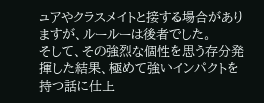ュアやクラスメイトと接する場合がありますが、ルールーは後者でした。
そして、その強烈な個性を思う存分発揮した結果、極めて強いインパクトを持つ話に仕上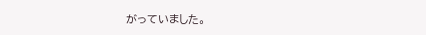がっていました。